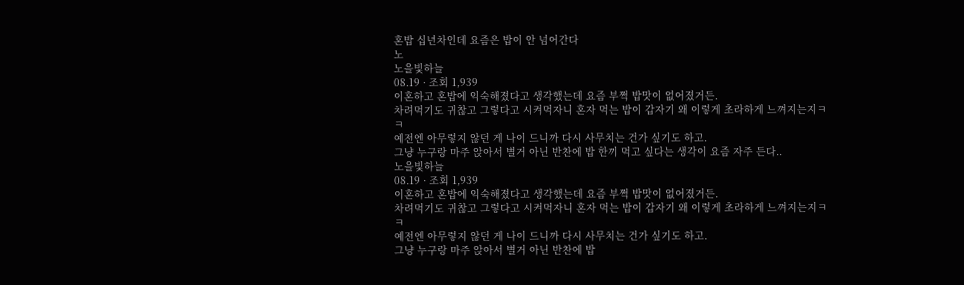혼밥 십년차인데 요즘은 밥이 안 넘어간다
노
노을빛하늘
08.19 · 조회 1,939
이혼하고 혼밥에 익숙해졌다고 생각했는데 요즘 부쩍 밥맛이 없어졌거든.
차려먹기도 귀찮고 그렇다고 시켜먹자니 혼자 먹는 밥이 갑자기 왜 이렇게 초라하게 느껴지는지ㅋㅋ
예전엔 아무렇지 않던 게 나이 드니까 다시 사무치는 건가 싶기도 하고.
그냥 누구랑 마주 앉아서 별거 아닌 반찬에 밥 한끼 먹고 싶다는 생각이 요즘 자주 든다..
노을빛하늘
08.19 · 조회 1,939
이혼하고 혼밥에 익숙해졌다고 생각했는데 요즘 부쩍 밥맛이 없어졌거든.
차려먹기도 귀찮고 그렇다고 시켜먹자니 혼자 먹는 밥이 갑자기 왜 이렇게 초라하게 느껴지는지ㅋㅋ
예전엔 아무렇지 않던 게 나이 드니까 다시 사무치는 건가 싶기도 하고.
그냥 누구랑 마주 앉아서 별거 아닌 반찬에 밥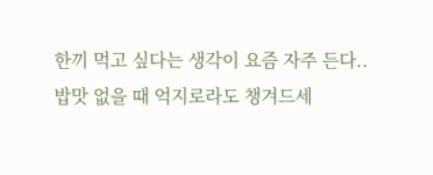한끼 먹고 싶다는 생각이 요즘 자주 든다..
밥맛 없을 때 억지로라도 챙겨드세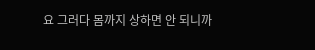요 그러다 몸까지 상하면 안 되니까